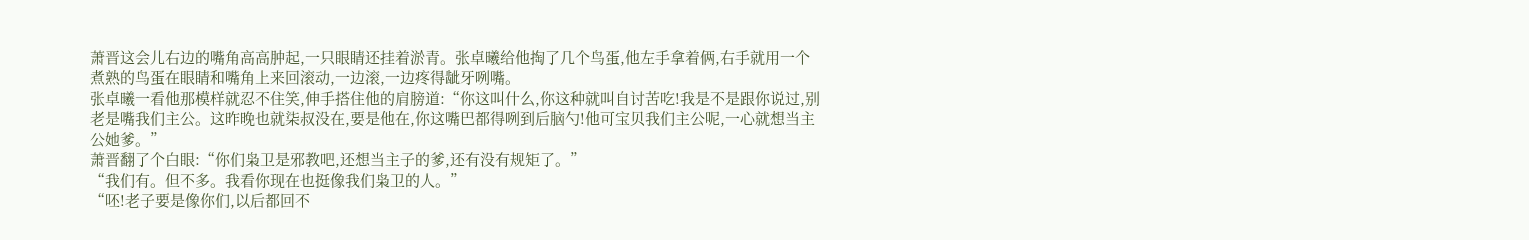萧晋这会儿右边的嘴角高高肿起,一只眼睛还挂着淤青。张卓曦给他掏了几个鸟蛋,他左手拿着俩,右手就用一个煮熟的鸟蛋在眼睛和嘴角上来回滚动,一边滚,一边疼得龇牙咧嘴。
张卓曦一看他那模样就忍不住笑,伸手搭住他的肩膀道:“你这叫什么,你这种就叫自讨苦吃!我是不是跟你说过,别老是嘴我们主公。这昨晚也就柒叔没在,要是他在,你这嘴巴都得咧到后脑勺!他可宝贝我们主公呢,一心就想当主公她爹。”
萧晋翻了个白眼:“你们枭卫是邪教吧,还想当主子的爹,还有没有规矩了。”
“我们有。但不多。我看你现在也挺像我们枭卫的人。”
“呸!老子要是像你们,以后都回不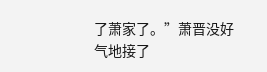了萧家了。”萧晋没好气地接了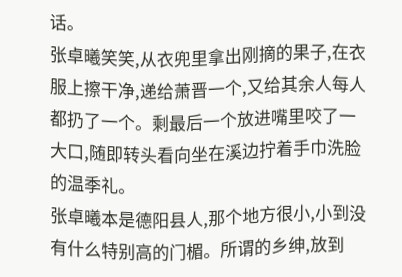话。
张卓曦笑笑,从衣兜里拿出刚摘的果子,在衣服上擦干净,递给萧晋一个,又给其余人每人都扔了一个。剩最后一个放进嘴里咬了一大口,随即转头看向坐在溪边拧着手巾洗脸的温季礼。
张卓曦本是德阳县人,那个地方很小,小到没有什么特别高的门楣。所谓的乡绅,放到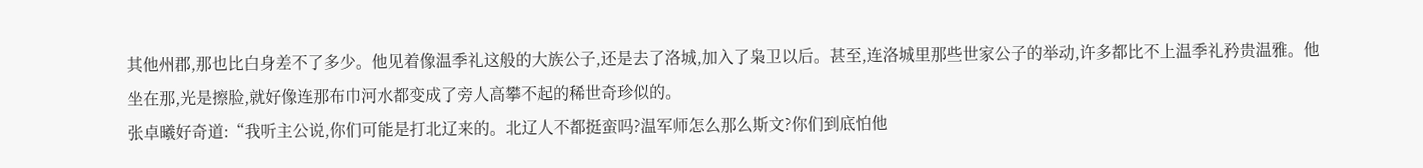其他州郡,那也比白身差不了多少。他见着像温季礼这般的大族公子,还是去了洛城,加入了枭卫以后。甚至,连洛城里那些世家公子的举动,许多都比不上温季礼矜贵温雅。他坐在那,光是擦脸,就好像连那布巾河水都变成了旁人高攀不起的稀世奇珍似的。
张卓曦好奇道:“我听主公说,你们可能是打北辽来的。北辽人不都挺蛮吗?温军师怎么那么斯文?你们到底怕他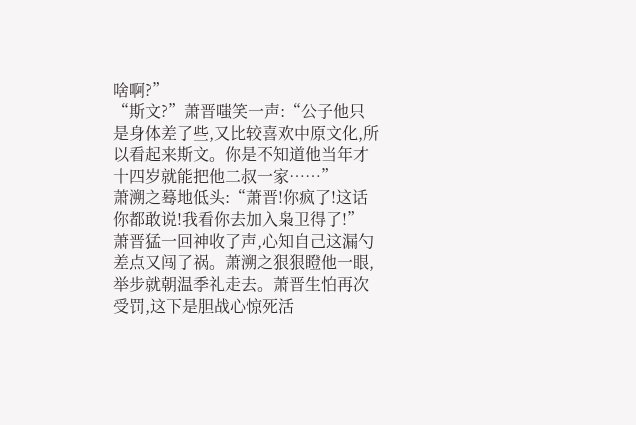啥啊?”
“斯文?”萧晋嗤笑一声:“公子他只是身体差了些,又比较喜欢中原文化,所以看起来斯文。你是不知道他当年才十四岁就能把他二叔一家……”
萧溯之蓦地低头:“萧晋!你疯了!这话你都敢说!我看你去加入枭卫得了!”
萧晋猛一回神收了声,心知自己这漏勺差点又闯了祸。萧溯之狠狠瞪他一眼,举步就朝温季礼走去。萧晋生怕再次受罚,这下是胆战心惊死活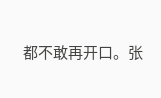都不敢再开口。张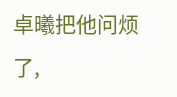卓曦把他问烦了,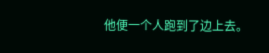他便一个人跑到了边上去。